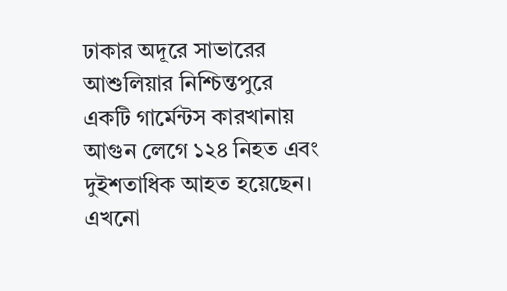ঢাকার অদূরে সাভারের আশুলিয়ার নিশ্চিন্তপুরে একটি গার্মেন্টস কারখানায় আগুন লেগে ১২৪ নিহত এবং দুইশতাধিক আহত হয়েছেন। এখনো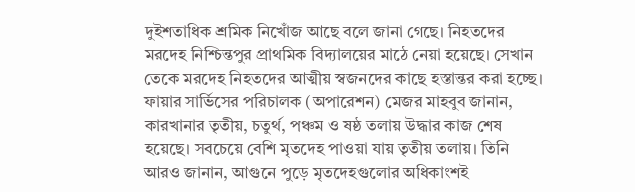দুইশতাধিক শ্রমিক নিখোঁজ আছে বলে জানা গেছে। নিহতদের মরদেহ নিশ্চিন্তপুর প্রাথমিক বিদ্যালয়ের মাঠে নেয়া হয়েছে। সেখান তেকে মরদেহ নিহতদের আত্মীয় স্বজনদের কাছে হস্তান্তর করা হচ্ছে।
ফায়ার সার্ভিসের পরিচালক (অপারেশন) মেজর মাহবুব জানান, কারখানার তৃতীয়, চতুর্থ, পঞ্চম ও ষষ্ঠ তলায় উদ্ধার কাজ শেষ হয়েছে। সবচেয়ে বেশি মৃতদেহ পাওয়া যায় তৃতীয় তলায়। তিনি আরও জানান, আগুনে পুড়ে মৃতদেহগুলোর অধিকাংশই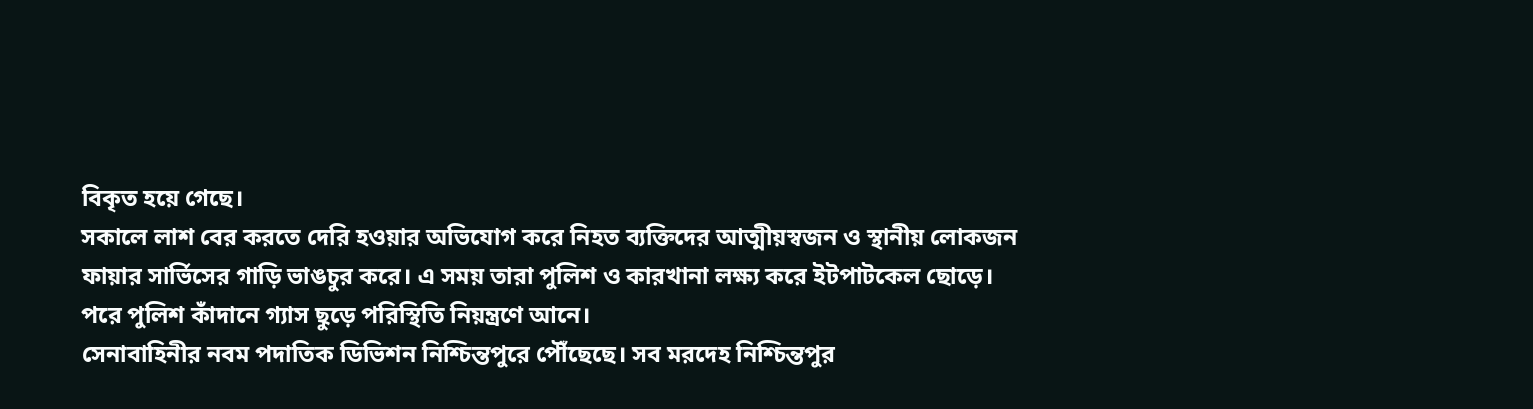বিকৃত হয়ে গেছে।
সকালে লাশ বের করতে দেরি হওয়ার অভিযোগ করে নিহত ব্যক্তিদের আত্মীয়স্বজন ও স্থানীয় লোকজন ফায়ার সার্ভিসের গাড়ি ভাঙচুর করে। এ সময় তারা পুলিশ ও কারখানা লক্ষ্য করে ইটপাটকেল ছোড়ে। পরে পুলিশ কাঁদানে গ্যাস ছুড়ে পরিস্থিতি নিয়ন্ত্রণে আনে।
সেনাবাহিনীর নবম পদাতিক ডিভিশন নিশ্চিন্তপুরে পৌঁছেছে। সব মরদেহ নিশ্চিন্তপুর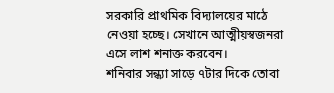সরকারি প্রাথমিক বিদ্যালয়ের মাঠে নেওয়া হচ্ছে। সেখানে আত্মীয়স্বজনরা এসে লাশ শনাক্ত করবেন।
শনিবার সন্ধ্যা সাড়ে ৭টার দিকে তোবা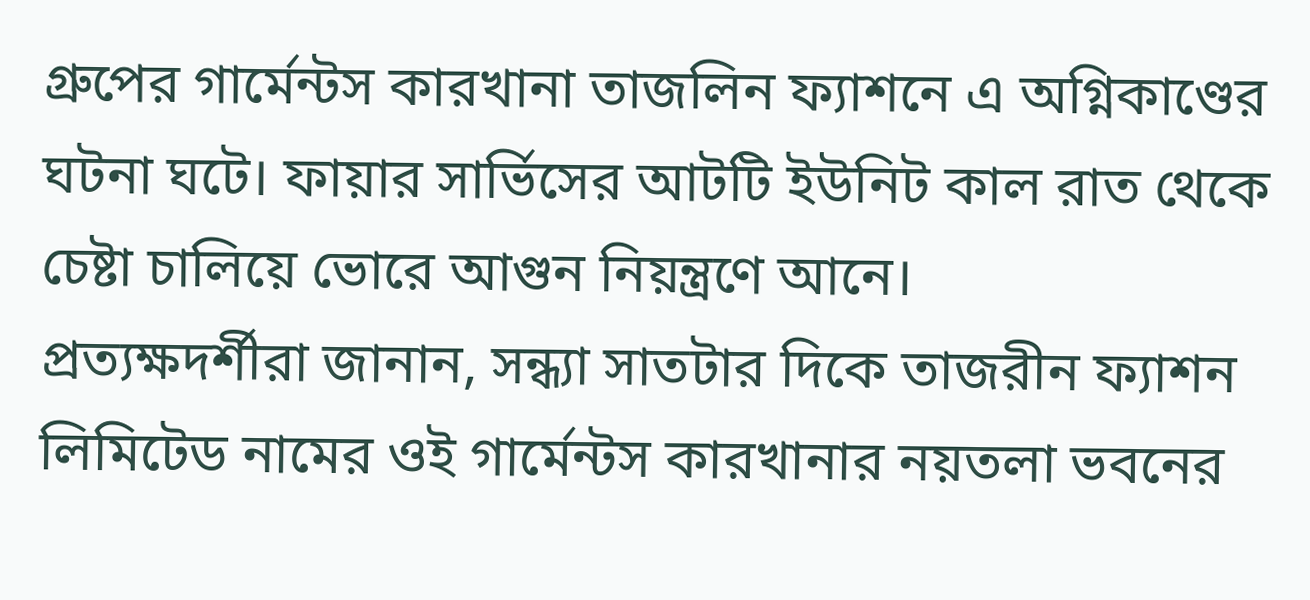গ্রুপের গার্মেন্টস কারখানা তাজলিন ফ্যাশনে এ অগ্নিকাণ্ডের ঘটনা ঘটে। ফায়ার সার্ভিসের আটটি ইউনিট কাল রাত থেকে চেষ্টা চালিয়ে ভোরে আগুন নিয়ন্ত্রণে আনে।
প্রত্যক্ষদর্শীরা জানান, সন্ধ্যা সাতটার দিকে তাজরীন ফ্যাশন লিমিটেড নামের ওই গার্মেন্টস কারখানার নয়তলা ভবনের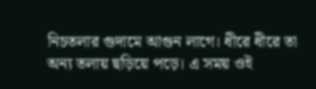নিচতলার গুদামে আগুন লাগে। ধীরে ধীরে তা অন্য তলায় ছড়িয়ে পড়ে। এ সময় ওই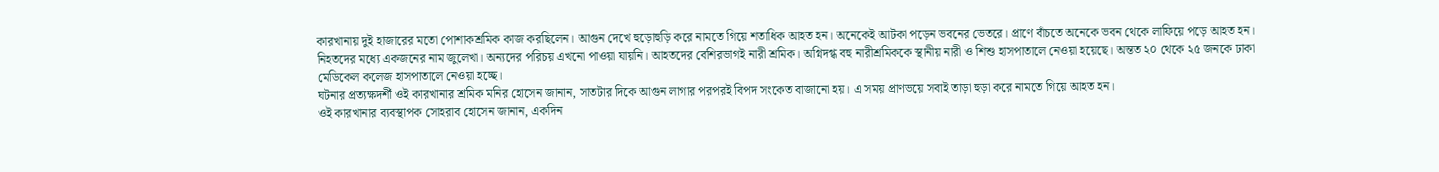কারখানায় দুই হাজারের মতো পোশাকশ্রমিক কাজ করছিলেন। আগুন দেখে হুড়োহুড়ি করে নামতে গিয়ে শতাধিক আহত হন। অনেকেই আটকা পড়েন ভবনের ভেতরে। প্রাণে বাঁচতে অনেকে ভবন থেকে লাফিয়ে পড়ে আহত হন।
নিহতদের মধ্যে একজনের নাম জুলেখা। অন্যদের পরিচয় এখনো পাওয়া যায়নি। আহতদের বেশিরভাগই নারী শ্রমিক। অগ্নিদগ্ধ বহু নারীশ্রমিককে স্থানীয় নারী ও শিশু হাসপাতালে নেওয়া হয়েছে। অন্তত ২০ থেকে ২৫ জনকে ঢাকা মেডিকেল কলেজ হাসপাতালে নেওয়া হচ্ছে।
ঘটনার প্রত্যক্ষদর্শী ওই কারখানার শ্রমিক মনির হোসেন জানান, সাতটার দিকে আগুন লাগার পরপরই বিপদ সংকেত বাজানো হয়। এ সময় প্রাণভয়ে সবাই তাড়া হুড়া করে নামতে গিয়ে আহত হন।
ওই কারখানার ব্যবস্থাপক সোহরাব হোসেন জানান, একদিন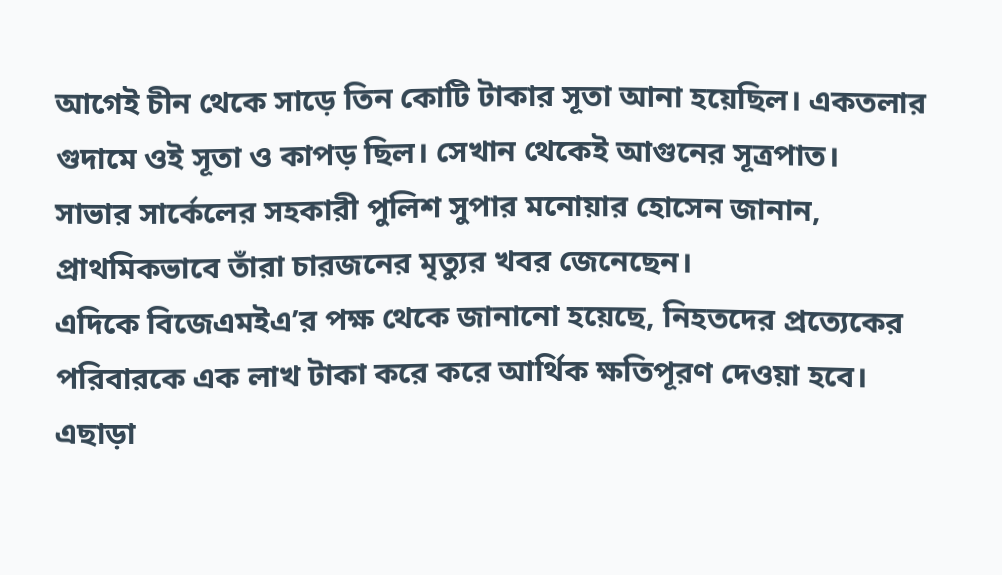আগেই চীন থেকে সাড়ে তিন কোটি টাকার সূতা আনা হয়েছিল। একতলার গুদামে ওই সূতা ও কাপড় ছিল। সেখান থেকেই আগুনের সূত্রপাত।
সাভার সার্কেলের সহকারী পুলিশ সুপার মনোয়ার হোসেন জানান, প্রাথমিকভাবে তাঁরা চারজনের মৃত্যুর খবর জেনেছেন।
এদিকে বিজেএমইএ’র পক্ষ থেকে জানানো হয়েছে, নিহতদের প্রত্যেকের পরিবারকে এক লাখ টাকা করে করে আর্থিক ক্ষতিপূরণ দেওয়া হবে। এছাড়া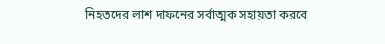নিহতদের লাশ দাফনের সর্বাত্মক সহায়তা করবে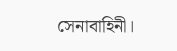সেনাবাহিনী।